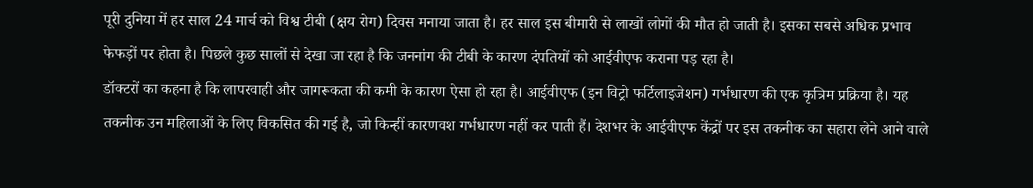पूरी दुनिया में हर साल 24 मार्च को विश्व टीबी (क्षय रोग) दिवस मनाया जाता है। हर साल इस बीमारी से लाखों लोगों की मौत हो जाती है। इसका सबसे अधिक प्रभाव फेफड़ों पर होता है। पिछले कुछ सालों से देखा जा रहा है कि जननांग की टीबी के कारण दंपतियों को आईवीएफ कराना पड़ रहा है।
डॉक्टरों का कहना है कि लापरवाही और जागरूकता की कमी के कारण ऐसा हो रहा है। आईवीएफ (इन विट्रो फर्टिलाइजेशन) गर्भधारण की एक कृत्रिम प्रक्रिया है। यह तकनीक उन महिलाओं के लिए विकसित की गई है, जो किन्हीं कारणवश गर्भधारण नहीं कर पाती हैं। देशभर के आईवीएफ केंद्रों पर इस तकनीक का सहारा लेने आने वाले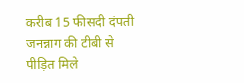करीब 15 फीसदी दंपती जनन्नाग की टीबी से पीड़ित मिले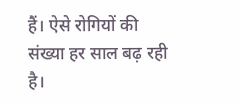हैं। ऐसे रोगियों की संख्या हर साल बढ़ रही है।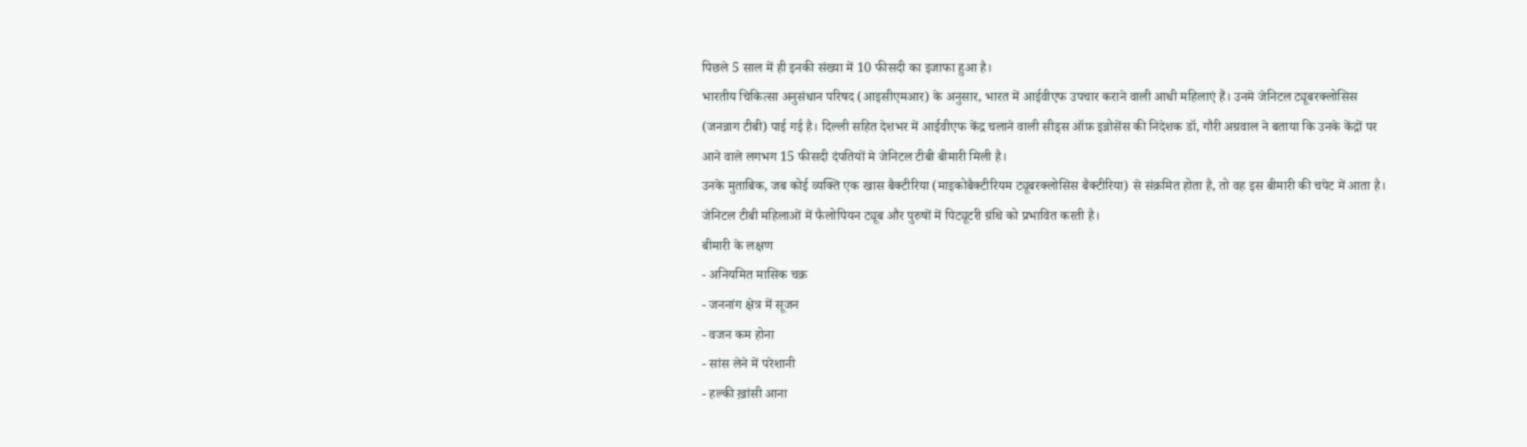पिछले 5 साल में ही इनकी संख्या में 10 फीसदी का इजाफा हुआ है।
भारतीय चिकित्सा अनुसंधान परिषद (आइसीएमआर) के अनुसार, भारत में आईवीएफ उपचार कराने वाली आधी महिलाएं हैं। उनमे जेनिटल ट्यूबरक्लोसिस (जनन्नाग टीबी) पाई गई है। दिल्ली सहित देशभर में आईवीएफ केंद्र चलाने वाली सीड्स ऑफ़ इन्नोसेंस की निदेशक डॉ, गौरी अग्रवाल ने बताया कि उनके केंद्रों पर आने वाले लगभग 15 फीसदी दंपतियों मे जेनिटल टीबी बीमारी मिली है।
उनके मुताबिक, जब कोई व्यक्ति एक खास बैक्टीरिया (माइकोबैक्टीरियम ट्यूबरक्लोसिस बैक्टीरिया) से संक्रमित होता है, तो वह इस बीमारी की चपेट में आता है। जेनिटल टीबी महिलाओं में फैलोपियन ट्यूब और पुरुषों में पिट्यूटरी ग्रंथि को प्रभावित करती है।
बीमारी के लक्षण
- अनियमित मासिक चक्र
- जननांग क्षेत्र में सूजन
- वजन कम होना
- सांस लेने में परेशानी
- हल्की ख़ांसी आना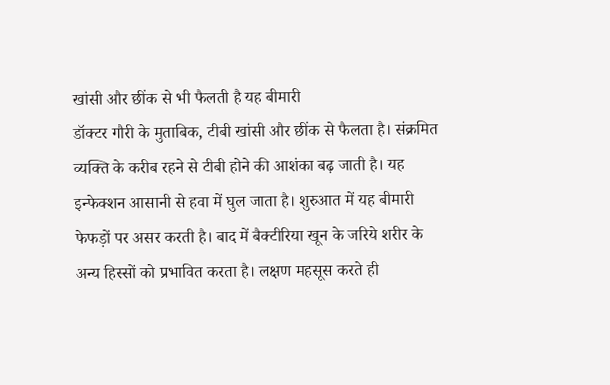खांसी और छींक से भी फैलती है यह बीमारी
डॉक्टर गौरी के मुताबिक, टीबी खांसी और छींक से फैलता है। संक्रमित व्यक्ति के करीब रहने से टीबी होने की आशंका बढ़ जाती है। यह इन्फेक्शन आसानी से हवा में घुल जाता है। शुरुआत में यह बीमारी फेफड़ों पर असर करती है। बाद में बैक्टीरिया खून के जरिये शरीर के अन्य हिस्सों को प्रभावित करता है। लक्षण महसूस करते ही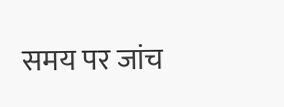समय पर जांच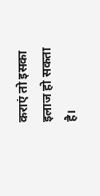कराएं तो इसका इलाज हो सकता है।